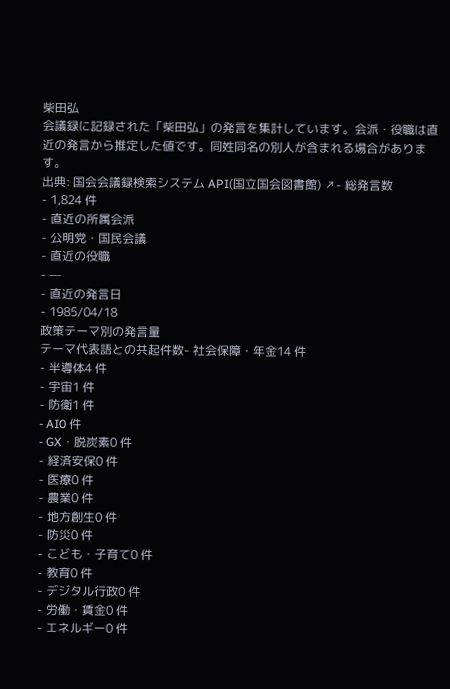柴田弘
会議録に記録された「柴田弘」の発言を集計しています。会派・役職は直近の発言から推定した値です。同姓同名の別人が含まれる場合があります。
出典: 国会会議録検索システム API(国立国会図書館) ↗- 総発言数
- 1,824 件
- 直近の所属会派
- 公明党・国民会議
- 直近の役職
- —
- 直近の発言日
- 1985/04/18
政策テーマ別の発言量
テーマ代表語との共起件数- 社会保障・年金14 件
- 半導体4 件
- 宇宙1 件
- 防衛1 件
- AI0 件
- GX・脱炭素0 件
- 経済安保0 件
- 医療0 件
- 農業0 件
- 地方創生0 件
- 防災0 件
- こども・子育て0 件
- 教育0 件
- デジタル行政0 件
- 労働・賃金0 件
- エネルギー0 件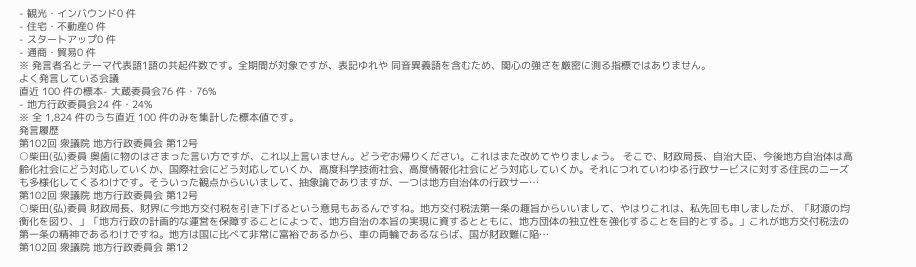- 観光・インバウンド0 件
- 住宅・不動産0 件
- スタートアップ0 件
- 通商・貿易0 件
※ 発言者名とテーマ代表語1語の共起件数です。全期間が対象ですが、表記ゆれや 同音異義語を含むため、関心の強さを厳密に測る指標ではありません。
よく発言している会議
直近 100 件の標本- 大蔵委員会76 件・76%
- 地方行政委員会24 件・24%
※ 全 1,824 件のうち直近 100 件のみを集計した標本値です。
発言履歴
第102回 衆議院 地方行政委員会 第12号
○柴田(弘)委員 奥歯に物のはさまった言い方ですが、これ以上言いません。どうぞお帰りください。これはまた改めてやりましょう。 そこで、財政局長、自治大臣、今後地方自治体は高齢化社会にどう対応していくか、国際社会にどう対応していくか、高度科学技術社会、高度情報化社会にどう対応していくか。それにつれていわゆる行政サービスに対する住民のニーズも多様化してくるわけです。そういった観点からいいまして、抽象論でありますが、一つは地方自治体の行政サー…
第102回 衆議院 地方行政委員会 第12号
○柴田(弘)委員 財政局長、財界に今地方交付税を引き下げるという意見もあるんですね。地方交付税法第一条の趣旨からいいまして、やはりこれは、私先回も申しましたが、「財源の均衡化を図り、」「地方行政の計画的な運営を保障することによって、地方自治の本旨の実現に資するとともに、地方団体の独立性を強化することを目的とする。」これが地方交付税法の第一条の精神であるわけですね。地方は国に比べて非常に富裕であるから、車の両輪であるならば、国が財政難に陥…
第102回 衆議院 地方行政委員会 第12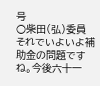号
○柴田(弘)委員 それでいよいよ補助金の問題ですね。今後六十一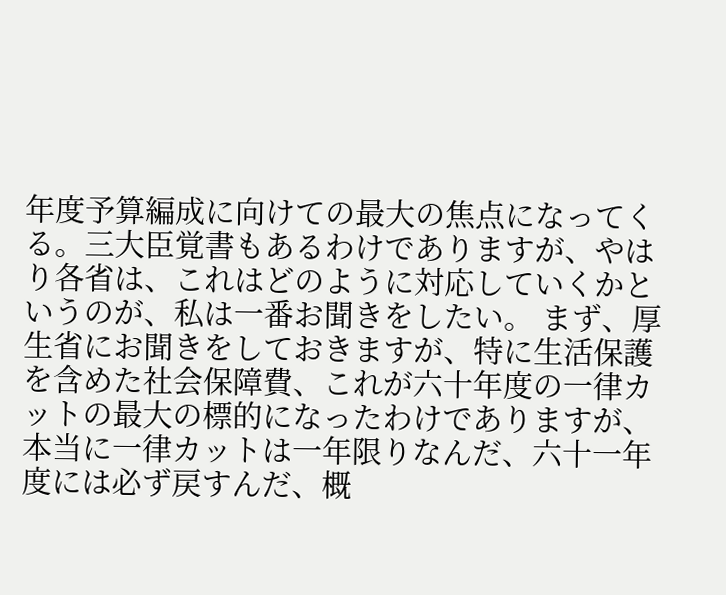年度予算編成に向けての最大の焦点になってくる。三大臣覚書もあるわけでありますが、やはり各省は、これはどのように対応していくかというのが、私は一番お聞きをしたい。 まず、厚生省にお聞きをしておきますが、特に生活保護を含めた社会保障費、これが六十年度の一律カットの最大の標的になったわけでありますが、本当に一律カットは一年限りなんだ、六十一年度には必ず戻すんだ、概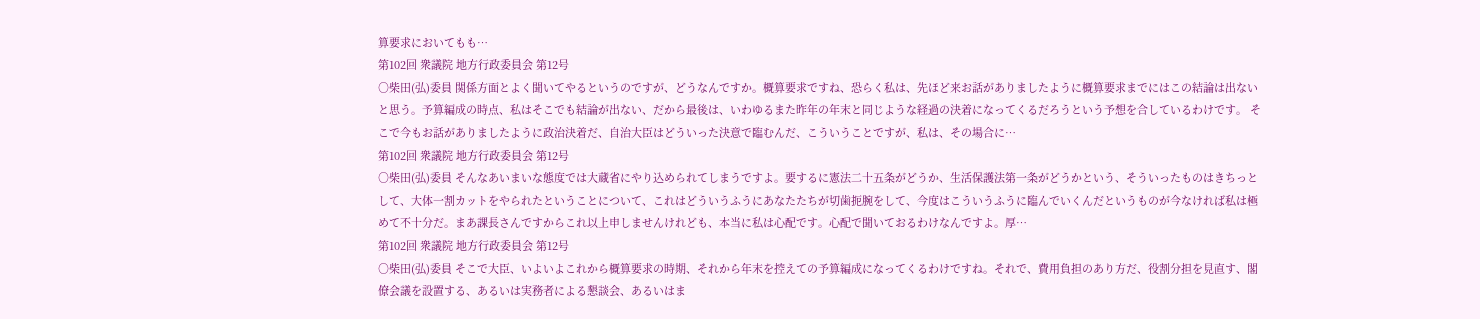算要求においてもも…
第102回 衆議院 地方行政委員会 第12号
○柴田(弘)委員 関係方面とよく聞いてやるというのですが、どうなんですか。概算要求ですね、恐らく私は、先ほど来お話がありましたように概算要求までにはこの結論は出ないと思う。予算編成の時点、私はそこでも結論が出ない、だから最後は、いわゆるまた昨年の年末と同じような経過の決着になってくるだろうという予想を合しているわけです。 そこで今もお話がありましたように政治決着だ、自治大臣はどういった決意で臨むんだ、こういうことですが、私は、その場合に…
第102回 衆議院 地方行政委員会 第12号
○柴田(弘)委員 そんなあいまいな態度では大蔵省にやり込められてしまうですよ。要するに憲法二十五条がどうか、生活保護法第一条がどうかという、そういったものはきちっとして、大体一割カットをやられたということについて、これはどういうふうにあなたたちが切歯扼腕をして、今度はこういうふうに臨んでいくんだというものが今なければ私は極めて不十分だ。まあ課長さんですからこれ以上申しませんけれども、本当に私は心配です。心配で聞いておるわけなんですよ。厚…
第102回 衆議院 地方行政委員会 第12号
○柴田(弘)委員 そこで大臣、いよいよこれから概算要求の時期、それから年末を控えての予算編成になってくるわけですね。それで、費用負担のあり方だ、役割分担を見直す、閣僚会議を設置する、あるいは実務者による懇談会、あるいはま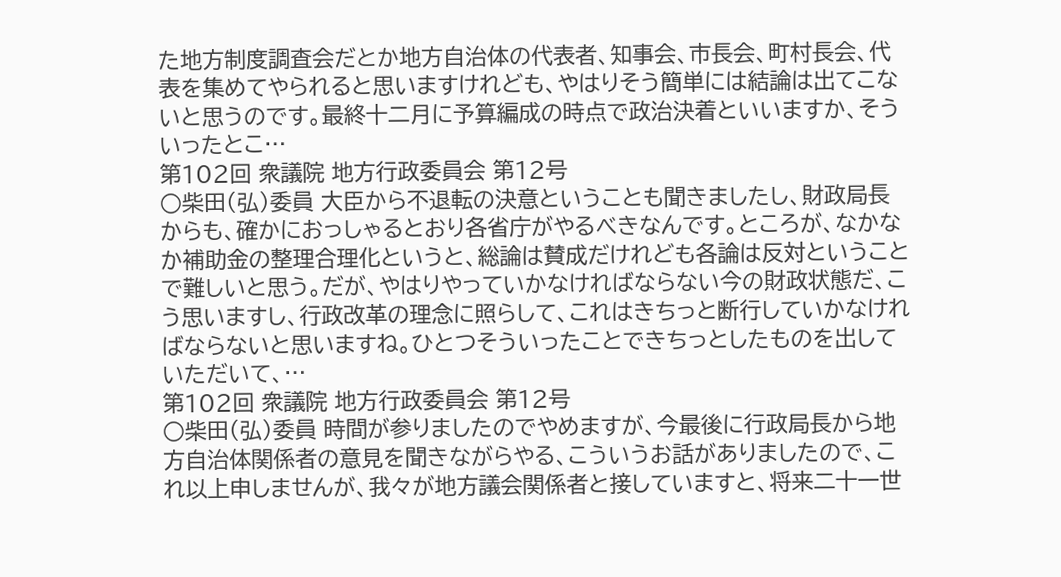た地方制度調査会だとか地方自治体の代表者、知事会、市長会、町村長会、代表を集めてやられると思いますけれども、やはりそう簡単には結論は出てこないと思うのです。最終十二月に予算編成の時点で政治決着といいますか、そういったとこ…
第102回 衆議院 地方行政委員会 第12号
○柴田(弘)委員 大臣から不退転の決意ということも聞きましたし、財政局長からも、確かにおっしゃるとおり各省庁がやるべきなんです。ところが、なかなか補助金の整理合理化というと、総論は賛成だけれども各論は反対ということで難しいと思う。だが、やはりやっていかなければならない今の財政状態だ、こう思いますし、行政改革の理念に照らして、これはきちっと断行していかなければならないと思いますね。ひとつそういったことできちっとしたものを出していただいて、…
第102回 衆議院 地方行政委員会 第12号
○柴田(弘)委員 時間が参りましたのでやめますが、今最後に行政局長から地方自治体関係者の意見を聞きながらやる、こういうお話がありましたので、これ以上申しませんが、我々が地方議会関係者と接していますと、将来二十一世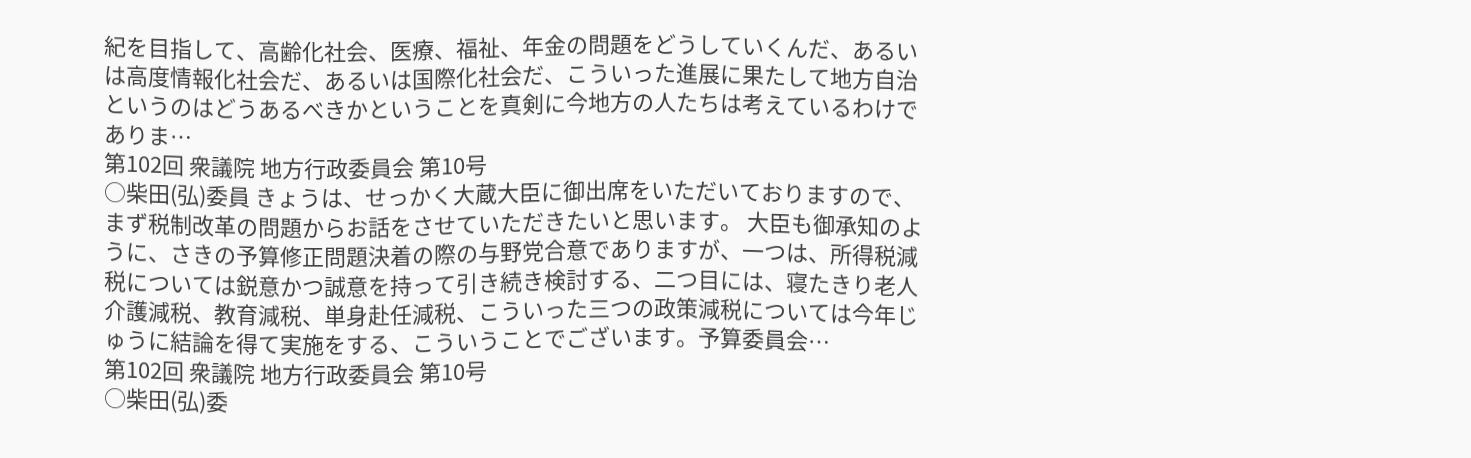紀を目指して、高齢化社会、医療、福祉、年金の問題をどうしていくんだ、あるいは高度情報化社会だ、あるいは国際化社会だ、こういった進展に果たして地方自治というのはどうあるべきかということを真剣に今地方の人たちは考えているわけでありま…
第102回 衆議院 地方行政委員会 第10号
○柴田(弘)委員 きょうは、せっかく大蔵大臣に御出席をいただいておりますので、まず税制改革の問題からお話をさせていただきたいと思います。 大臣も御承知のように、さきの予算修正問題決着の際の与野党合意でありますが、一つは、所得税減税については鋭意かつ誠意を持って引き続き検討する、二つ目には、寝たきり老人介護減税、教育減税、単身赴任減税、こういった三つの政策減税については今年じゅうに結論を得て実施をする、こういうことでございます。予算委員会…
第102回 衆議院 地方行政委員会 第10号
○柴田(弘)委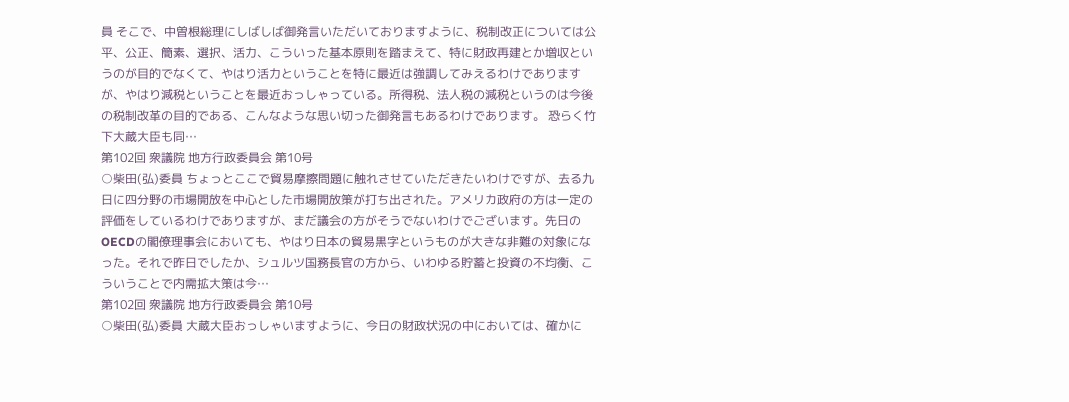員 そこで、中曽根総理にしばしば御発言いただいておりますように、税制改正については公平、公正、簡素、選択、活力、こういった基本原則を踏まえて、特に財政再建とか増収というのが目的でなくて、やはり活力ということを特に最近は強調してみえるわけでありますが、やはり減税ということを最近おっしゃっている。所得税、法人税の減税というのは今後の税制改革の目的である、こんなような思い切った御発言もあるわけであります。 恐らく竹下大蔵大臣も同…
第102回 衆議院 地方行政委員会 第10号
○柴田(弘)委員 ちょっとここで貿易摩擦問題に触れさせていただきたいわけですが、去る九日に四分野の市場開放を中心とした市場開放策が打ち出された。アメリカ政府の方は一定の評価をしているわけでありますが、まだ議会の方がそうでないわけでございます。先日のOECDの閣僚理事会においても、やはり日本の貿易黒字というものが大きな非難の対象になった。それで昨日でしたか、シュルツ国務長官の方から、いわゆる貯蓄と投資の不均衡、こういうことで内需拡大策は今…
第102回 衆議院 地方行政委員会 第10号
○柴田(弘)委員 大蔵大臣おっしゃいますように、今日の財政状況の中においては、確かに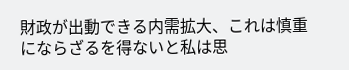財政が出動できる内需拡大、これは慎重にならざるを得ないと私は思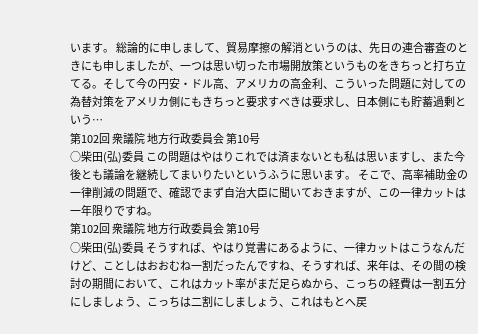います。 総論的に申しまして、貿易摩擦の解消というのは、先日の連合審査のときにも申しましたが、一つは思い切った市場開放策というものをきちっと打ち立てる。そして今の円安・ドル高、アメリカの高金利、こういった問題に対しての為替対策をアメリカ側にもきちっと要求すべきは要求し、日本側にも貯蓄過剰という…
第102回 衆議院 地方行政委員会 第10号
○柴田(弘)委員 この問題はやはりこれでは済まないとも私は思いますし、また今後とも議論を継続してまいりたいというふうに思います。 そこで、高率補助金の一律削減の問題で、確認でまず自治大臣に聞いておきますが、この一律カットは一年限りですね。
第102回 衆議院 地方行政委員会 第10号
○柴田(弘)委員 そうすれば、やはり覚書にあるように、一律カットはこうなんだけど、ことしはおおむね一割だったんですね、そうすれば、来年は、その間の検討の期間において、これはカット率がまだ足らぬから、こっちの経費は一割五分にしましょう、こっちは二割にしましょう、これはもとへ戻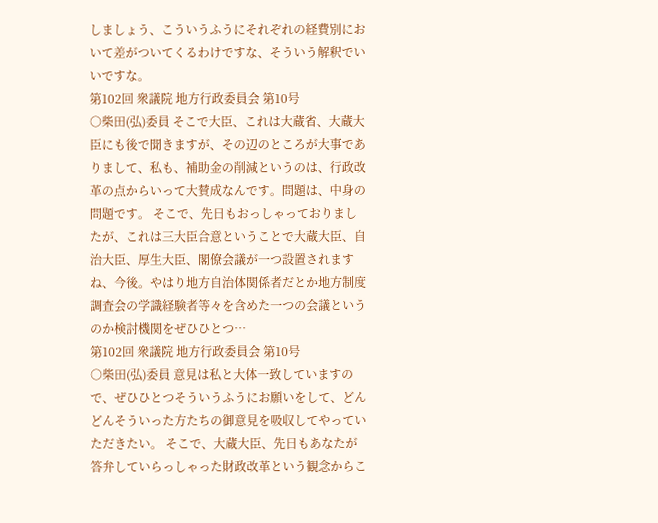しましょう、こういうふうにそれぞれの経費別において差がついてくるわけですな、そういう解釈でいいですな。
第102回 衆議院 地方行政委員会 第10号
○柴田(弘)委員 そこで大臣、これは大蔵省、大蔵大臣にも後で聞きますが、その辺のところが大事でありまして、私も、補助金の削減というのは、行政改革の点からいって大賛成なんです。問題は、中身の問題です。 そこで、先日もおっしゃっておりましたが、これは三大臣合意ということで大蔵大臣、自治大臣、厚生大臣、閣僚会議が一つ設置されますね、今後。やはり地方自治体関係者だとか地方制度調査会の学識経験者等々を含めた一つの会議というのか検討機関をぜひひとつ…
第102回 衆議院 地方行政委員会 第10号
○柴田(弘)委員 意見は私と大体一致していますので、ぜひひとつそういうふうにお願いをして、どんどんそういった方たちの御意見を吸収してやっていただきたい。 そこで、大蔵大臣、先日もあなたが答弁していらっしゃった財政改革という観念からこ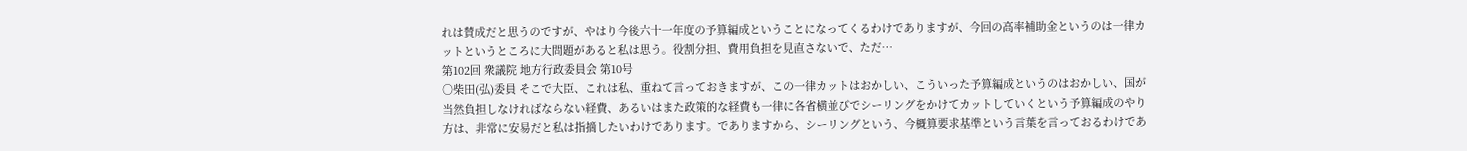れは賛成だと思うのですが、やはり今後六十一年度の予算編成ということになってくるわけでありますが、今回の高率補助金というのは一律カットというところに大問題があると私は思う。役割分担、費用負担を見直さないで、ただ…
第102回 衆議院 地方行政委員会 第10号
○柴田(弘)委員 そこで大臣、これは私、重ねて言っておきますが、この一律カットはおかしい、こういった予算編成というのはおかしい、国が当然負担しなければならない経費、あるいはまた政策的な経費も一律に各省横並びでシーリングをかけてカットしていくという予算編成のやり方は、非常に安易だと私は指摘したいわけであります。でありますから、シーリングという、今概算要求基準という言葉を言っておるわけであ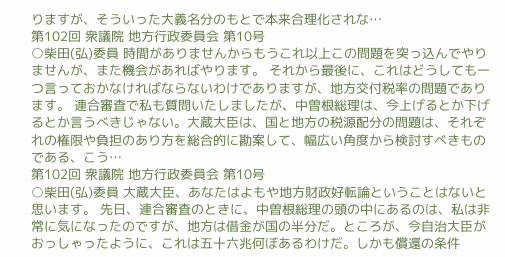りますが、そういった大義名分のもとで本来合理化されな…
第102回 衆議院 地方行政委員会 第10号
○柴田(弘)委員 時間がありませんからもうこれ以上この問題を突っ込んでやりませんが、また機会があればやります。 それから最後に、これはどうしても一つ言っておかなければならないわけでありますが、地方交付税率の問題であります。 連合審査で私も質問いたしましたが、中曽根総理は、今上げるとか下げるとか言うべきじゃない。大蔵大臣は、国と地方の税源配分の問題は、それぞれの権限や負担のあり方を総合的に勘案して、幅広い角度から検討すべきものである、こう…
第102回 衆議院 地方行政委員会 第10号
○柴田(弘)委員 大蔵大臣、あなたはよもや地方財政好転論ということはないと思います。 先日、連合審査のときに、中曽根総理の頭の中にあるのは、私は非常に気になったのですが、地方は借金が国の半分だ。ところが、今自治大臣がおっしゃったように、これは五十六兆何ぼあるわけだ。しかも償還の条件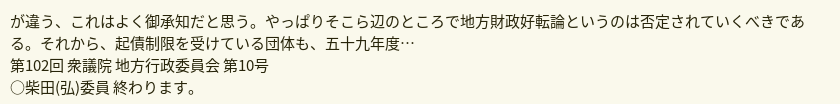が違う、これはよく御承知だと思う。やっぱりそこら辺のところで地方財政好転論というのは否定されていくべきである。それから、起債制限を受けている団体も、五十九年度…
第102回 衆議院 地方行政委員会 第10号
○柴田(弘)委員 終わります。